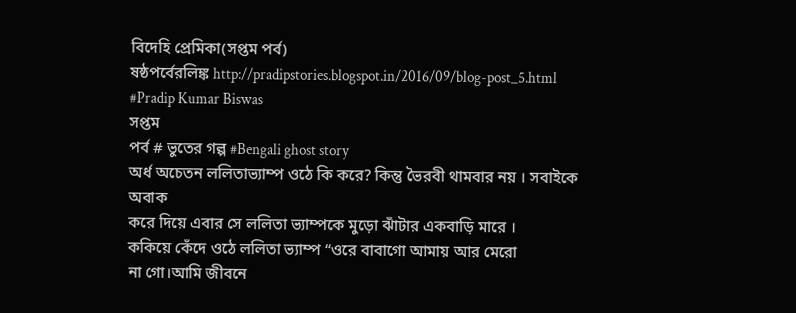বিদেহি প্রেমিকা(সপ্তম পর্ব)
ষষ্ঠপর্বেরলিঙ্ক http://pradipstories.blogspot.in/2016/09/blog-post_5.html
#Pradip Kumar Biswas
সপ্তম
পর্ব # ভুতের গল্প #Bengali ghost story
অর্ধ অচেতন ললিতাভ্যাম্প ওঠে কি করে? কিন্তু ভৈরবী থামবার নয় । সবাইকে অবাক
করে দিয়ে এবার সে ললিতা ভ্যাম্পকে মুড়ো ঝাঁটার একবাড়ি মারে ।
ককিয়ে কেঁদে ওঠে ললিতা ভ্যাম্প “ওরে বাবাগো আমায় আর মেরো
না গো।আমি জীবনে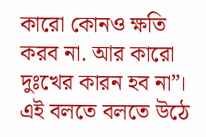কারো কোনও ক্ষতি করব না. আর কারো দুঃখের কারন হব না”।
এই বলতে বলতে উঠে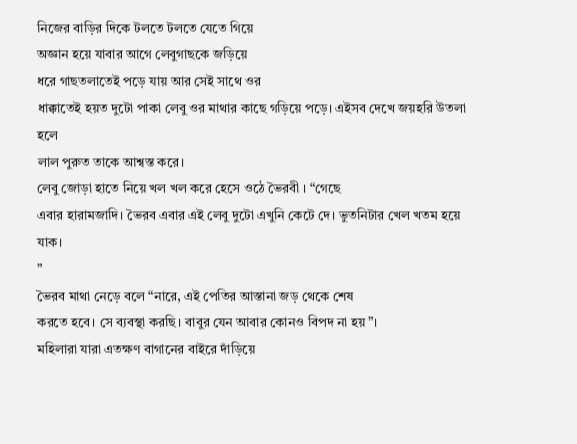নিজের বাড়ির দিকে টলতে টলতে যেতে গিয়ে
অজ্ঞান হয়ে যাবার আগে লেবুগাছকে জড়িয়ে
ধরে গাছতলাতেই পড়ে যায় আর সেই সাথে ওর
ধাক্কাতেই হয়ত দুটো পাকা লেবু ওর মাথার কাছে গড়িয়ে পড়ে। এইসব দেখে জয়হরি উতলা হলে
লাল পুরুত তাকে আশ্বস্ত করে।
লেবু জোড়া হাতে নিয়ে খল খল করে হেসে ওঠে ভৈরবী । “গেছে
এবার হারামজাদি। ভৈরব এবার এই লেবু দুটো এখুনি কেটে দে। ভুতনিটার খেল খতম হয়ে যাক।
”
ভৈরব মাথা নেড়ে বলে “নারে, এই পেতির আস্তানা জড় থেকে শেষ
করতে হবে। সে ব্যবস্থা করছি। বাবুর যেন আবার কোনও বিপদ না হয়”।
মহিলারা যারা এতক্ষণ বাগানের বাইরে দাঁড়িয়ে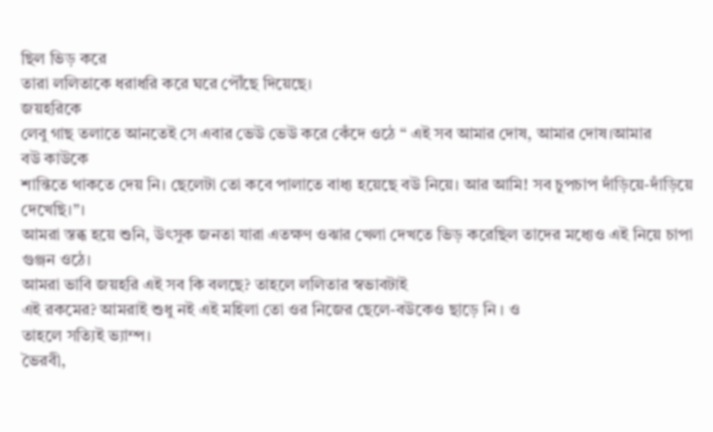ছিল ভিড় করে
তারা ললিতাকে ধরাধরি করে ঘরে পৌঁছে দিয়েছে।
জয়হরিকে
লেবু গাছ তলাতে আনতেই সে এবার ভেউ ভেউ করে কেঁদে ওঠে “ এই সব আমার দোষ, আমার দোষ।আমার
বউ কাউকে
শান্তিতে থাকতে দেয় নি। ছেলেটা তো কবে পালাতে বাধ্য হয়েছে বউ নিয়ে। আর আমি! সব চুপচাপ দাঁড়িয়ে-দাঁড়িয়ে দেখেছি।”।
আমরা স্তব্ধ হয়ে শুনি, উৎসুক জনতা যারা এতক্ষণ ওঝার খেলা দেখতে ভিড় করেছিল তাদের মধ্যেও এই নিয়ে চাপা
গুঞ্জন ওঠে।
আমরা ভাবি জয়হরি এই সব কি বলছে? তাহলে ললিতার স্বভাবটাই
এই রকমের? আমরাই শুধু নই এই মহিলা তো ওর নিজের ছেলে-বউকেও ছাড়ে নি । ও
তাহলে সত্যিই ভ্যাম্প।
ভৈরবী,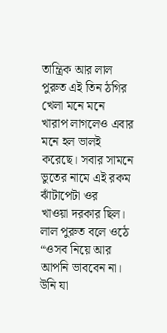তান্ত্রিক আর লাল পুরুত এই তিন ঠগির খেলা মনে মনে
খারাপ লাগলেও এবার মনে হল ভালই করেছে। সবার সামনে ভুতের নামে এই রকম ঝাঁটাপেটা ওর
খাওয়া দরকার ছিল।
লাল পুরুত বলে ওঠে “ওসব নিয়ে আর আপনি ভাববেন না। উনি যা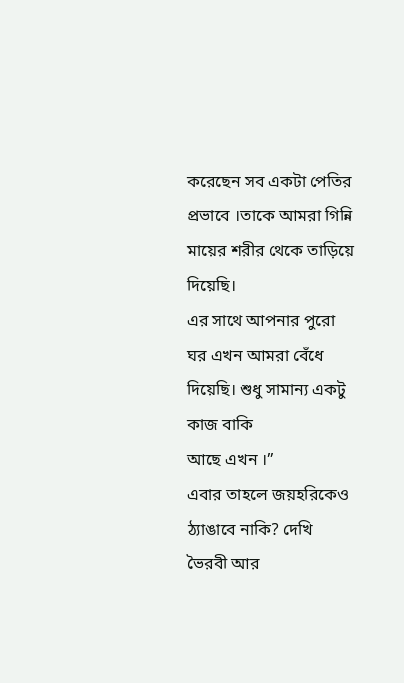করেছেন সব একটা পেতির প্রভাবে ।তাকে আমরা গিন্নি মায়ের শরীর থেকে তাড়িয়ে দিয়েছি।
এর সাথে আপনার পুরো ঘর এখন আমরা বেঁধে দিয়েছি। শুধু সামান্য একটু কাজ বাকি
আছে এখন ।”
এবার তাহলে জয়হরিকেও ঠ্যাঙাবে নাকি? দেখি ভৈরবী আর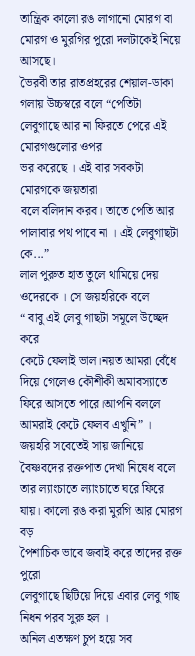তান্ত্রিক কালো রঙ লাগানো মোরগ বা মোরগ ও মুরগির পুরো দলটাকেই নিয়ে আসছে।
ভৈরবী তার রাতপ্রহরের শেয়াল-ডাকা গলায় উচ্চস্বরে বলে “পেতিটা
লেবুগাছে আর না ফিরতে পেরে এই মোরগগুলোর ওপর
ভর করেছে । এই বার সবকটা মোরগকে জয়তারা
বলে বলিদান করব। তাতে পেতি আর
পালাবার পথ পাবে না । এই লেবুগাছটা কে...”
লাল পুরুত হাত তুলে থামিয়ে দেয় ওদেরকে । সে জয়হরিকে বলে
“ বাবু এই লেবু গাছটা সমূলে উচ্ছেদ করে
কেটে ফেলাই ভাল।নয়ত আমরা বেঁধে দিয়ে গেলেও কৌশীকী অমাবস্যাতে ফিরে আসতে পারে।আপনি বললে
আমরাই কেটে ফেলব এখুনি” ।
জয়হরি সবেতেই সায় জানিয়ে বৈষ্ণবদের রক্তপাত দেখা নিষেধ বলে তার ল্যাংচাতে ল্যাংচাতে ঘরে ফিরে
যায়। কালো রঙ করা মুরগি আর মোরগ বড়
পৈশাচিক ভাবে জবাই করে তাদের রক্ত পুরো
লেবুগাছে ছিটিয়ে দিয়ে এবার লেবু গাছ নিধন পরব সুরু হল ।
অনিল এতক্ষণ চুপ হয়ে সব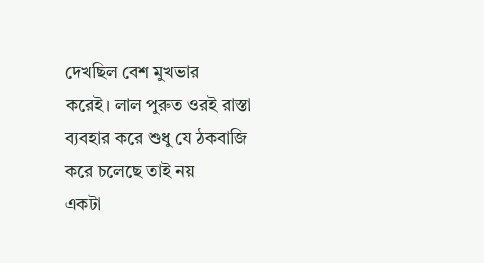দেখছিল বেশ মুখভার
করেই। লাল পুরুত ওরই রাস্তা ব্যবহার করে শুধু যে ঠকবাজি করে চলেছে তাই নয়
একটা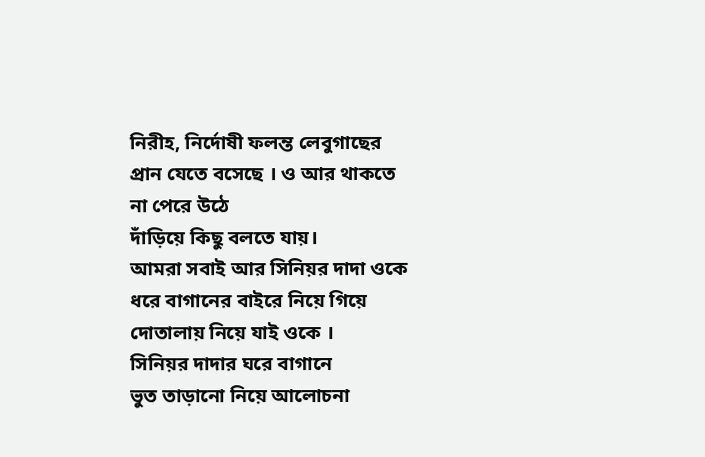নিরীহ, নির্দোষী ফলন্ত লেবুগাছের প্রান যেতে বসেছে । ও আর থাকতে না পেরে উঠে
দাঁড়িয়ে কিছু বলতে যায়।
আমরা সবাই আর সিনিয়র দাদা ওকে ধরে বাগানের বাইরে নিয়ে গিয়ে দোতালায় নিয়ে যাই ওকে ।
সিনিয়র দাদার ঘরে বাগানে
ভুত তাড়ানো নিয়ে আলোচনা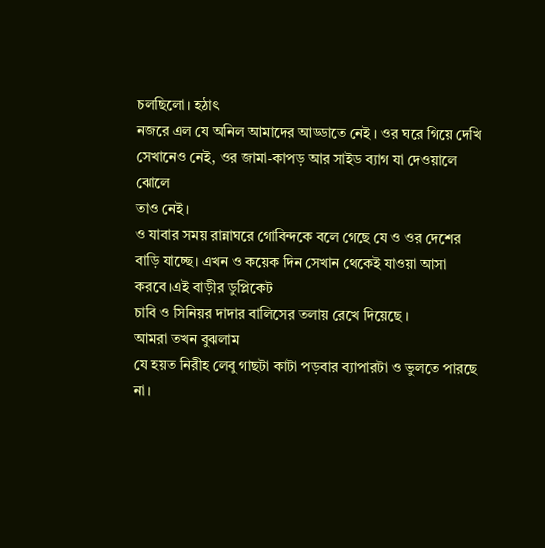চলছিলো। হঠাৎ
নজরে এল যে অনিল আমাদের আড্ডাতে নেই । ওর ঘরে গিয়ে দেখি সেখানেও নেই, ওর জামা-কাপড় আর সাইড ব্যাগ যা দেওয়ালে ঝোলে
তাও নেই।
ও যাবার সময় রান্নাঘরে গোবিন্দকে বলে গেছে যে ও ওর দেশের
বাড়ি যাচ্ছে। এখন ও কয়েক দিন সেখান থেকেই যাওয়া আসা করবে।এই বাড়ীর ডুপ্লিকেট
চাবি ও সিনিয়র দাদার বালিসের তলায় রেখে দিয়েছে ।
আমরা তখন বুঝলাম
যে হয়ত নিরীহ লেবু গাছটা কাটা পড়বার ব্যাপারটা ও ভুলতে পারছে না।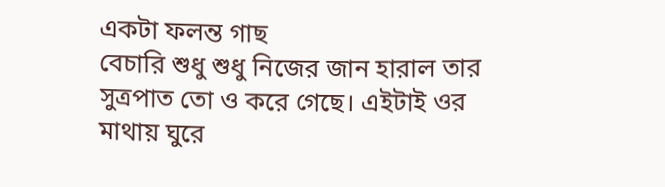একটা ফলন্ত গাছ
বেচারি শুধু শুধু নিজের জান হারাল তার সুত্রপাত তো ও করে গেছে। এইটাই ওর
মাথায় ঘুরে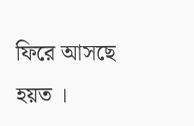ফিরে আসছে হয়ত ।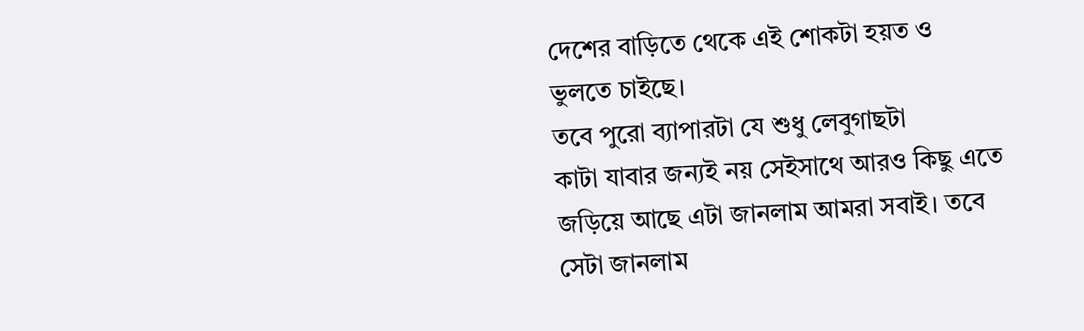দেশের বাড়িতে থেকে এই শোকটা হয়ত ও
ভুলতে চাইছে।
তবে পুরো ব্যাপারটা যে শুধু লেবুগাছটা
কাটা যাবার জন্যই নয় সেইসাথে আরও কিছু এতে জড়িয়ে আছে এটা জানলাম আমরা সবাই। তবে
সেটা জানলাম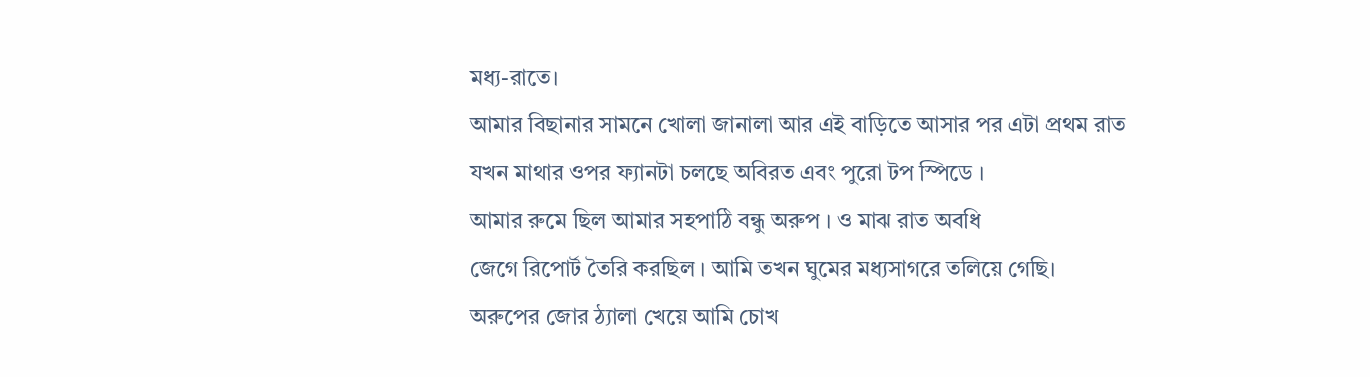মধ্য-রাতে।
আমার বিছানার সামনে খোলা জানালা আর এই বাড়িতে আসার পর এটা প্রথম রাত
যখন মাথার ওপর ফ্যানটা চলছে অবিরত এবং পুরো টপ স্পিডে ।
আমার রুমে ছিল আমার সহপাঠি বন্ধু অরুপ । ও মাঝ রাত অবধি
জেগে রিপোর্ট তৈরি করছিল । আমি তখন ঘুমের মধ্যসাগরে তলিয়ে গেছি।
অরুপের জোর ঠ্যালা খেয়ে আমি চোখ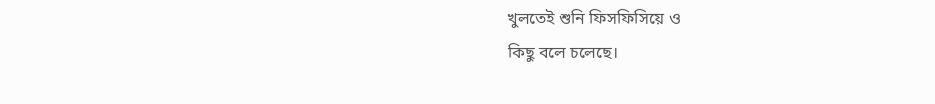খুলতেই শুনি ফিসফিসিয়ে ও
কিছু বলে চলেছে।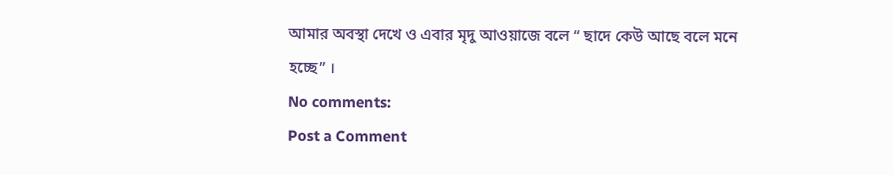আমার অবস্থা দেখে ও এবার মৃদু আওয়াজে বলে “ ছাদে কেউ আছে বলে মনে
হচ্ছে” ।
No comments:
Post a Comment